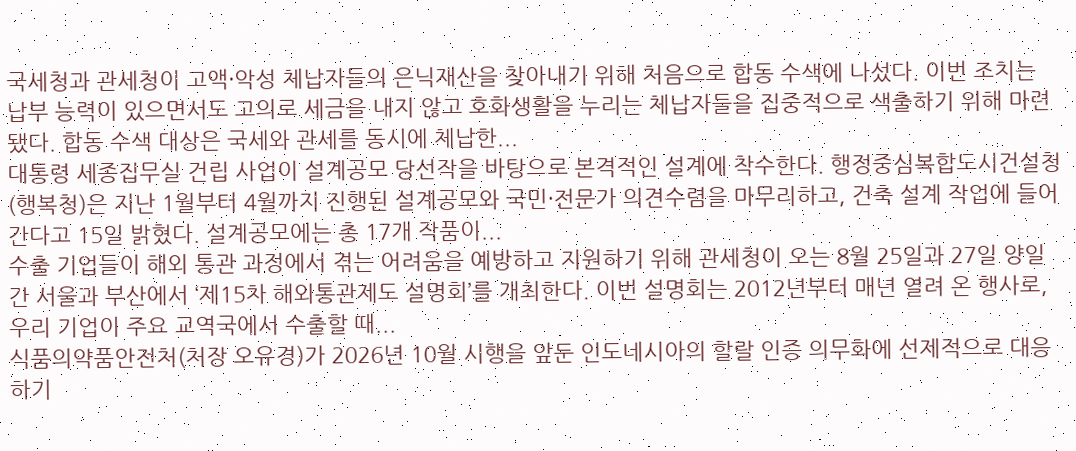국세청과 관세청이 고액·악성 체납자들의 은닉재산을 찾아내기 위해 처음으로 합동 수색에 나섰다. 이번 조치는 납부 능력이 있으면서도 고의로 세금을 내지 않고 호화생활을 누리는 체납자들을 집중적으로 색출하기 위해 마련됐다. 합동 수색 대상은 국세와 관세를 동시에 체납한...
대통령 세종집무실 건립 사업이 설계공모 당선작을 바탕으로 본격적인 설계에 착수한다. 행정중심복합도시건설청(행복청)은 지난 1월부터 4월까지 진행된 설계공모와 국민·전문가 의견수렴을 마무리하고, 건축 설계 작업에 들어간다고 15일 밝혔다. 설계공모에는 총 17개 작품이...
수출 기업들이 해외 통관 과정에서 겪는 어려움을 예방하고 지원하기 위해 관세청이 오는 8월 25일과 27일 양일간 서울과 부산에서 ‘제15차 해외통관제도 설명회’를 개최한다. 이번 설명회는 2012년부터 매년 열려 온 행사로, 우리 기업이 주요 교역국에서 수출할 때...
식품의약품안전처(처장 오유경)가 2026년 10월 시행을 앞둔 인도네시아의 할랄 인증 의무화에 선제적으로 대응하기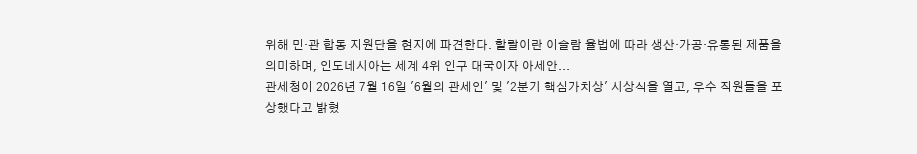위해 민·관 합동 지원단을 현지에 파견한다. 할랄이란 이슬람 율법에 따라 생산·가공·유통된 제품을 의미하며, 인도네시아는 세계 4위 인구 대국이자 아세안...
관세청이 2026년 7월 16일 '6월의 관세인' 및 '2분기 핵심가치상' 시상식을 열고, 우수 직원들을 포상했다고 밝혔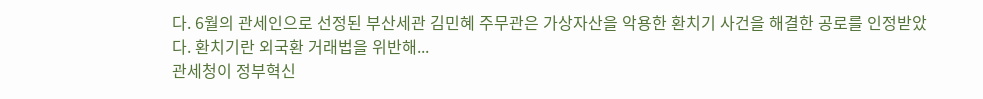다. 6월의 관세인으로 선정된 부산세관 김민혜 주무관은 가상자산을 악용한 환치기 사건을 해결한 공로를 인정받았다. 환치기란 외국환 거래법을 위반해...
관세청이 정부혁신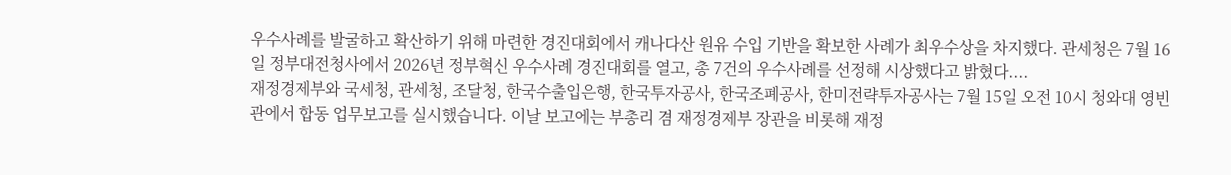우수사례를 발굴하고 확산하기 위해 마련한 경진대회에서 캐나다산 원유 수입 기반을 확보한 사례가 최우수상을 차지했다. 관세청은 7월 16일 정부대전청사에서 2026년 정부혁신 우수사례 경진대회를 열고, 총 7건의 우수사례를 선정해 시상했다고 밝혔다....
재정경제부와 국세청, 관세청, 조달청, 한국수출입은행, 한국투자공사, 한국조폐공사, 한미전략투자공사는 7월 15일 오전 10시 청와대 영빈관에서 합동 업무보고를 실시했습니다. 이날 보고에는 부총리 겸 재정경제부 장관을 비롯해 재정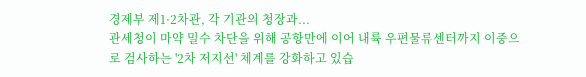경제부 제1·2차관, 각 기관의 청장과...
관세청이 마약 밀수 차단을 위해 공항만에 이어 내륙 우편물류센터까지 이중으로 검사하는 '2차 저지선' 체계를 강화하고 있습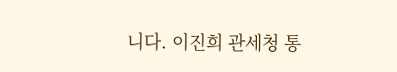니다. 이진희 관세청 통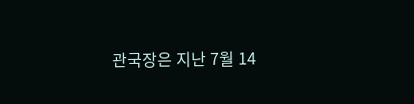관국장은 지난 7월 14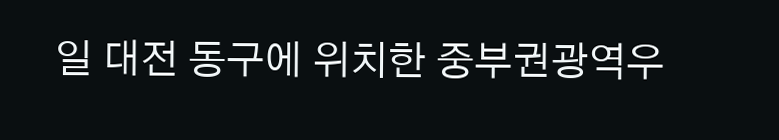일 대전 동구에 위치한 중부권광역우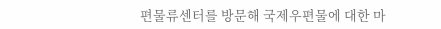편물류센터를 방문해 국제우편물에 대한 마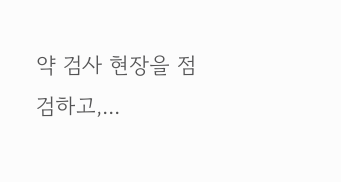약 검사 현장을 점검하고,...